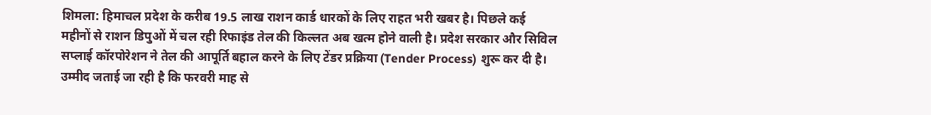शिमला: हिमाचल प्रदेश के करीब 19.5 लाख राशन कार्ड धारकों के लिए राहत भरी खबर है। पिछले कई महीनों से राशन डिपुओं में चल रही रिफाइंड तेल की किल्लत अब खत्म होने वाली है। प्रदेश सरकार और सिविल सप्लाई कॉरपोरेशन ने तेल की आपूर्ति बहाल करने के लिए टेंडर प्रक्रिया (Tender Process) शुरू कर दी है। उम्मीद जताई जा रही है कि फरवरी माह से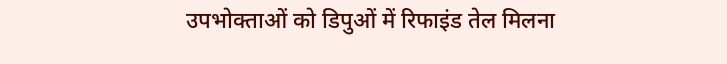उपभोक्ताओं को डिपुओं में रिफाइंड तेल मिलना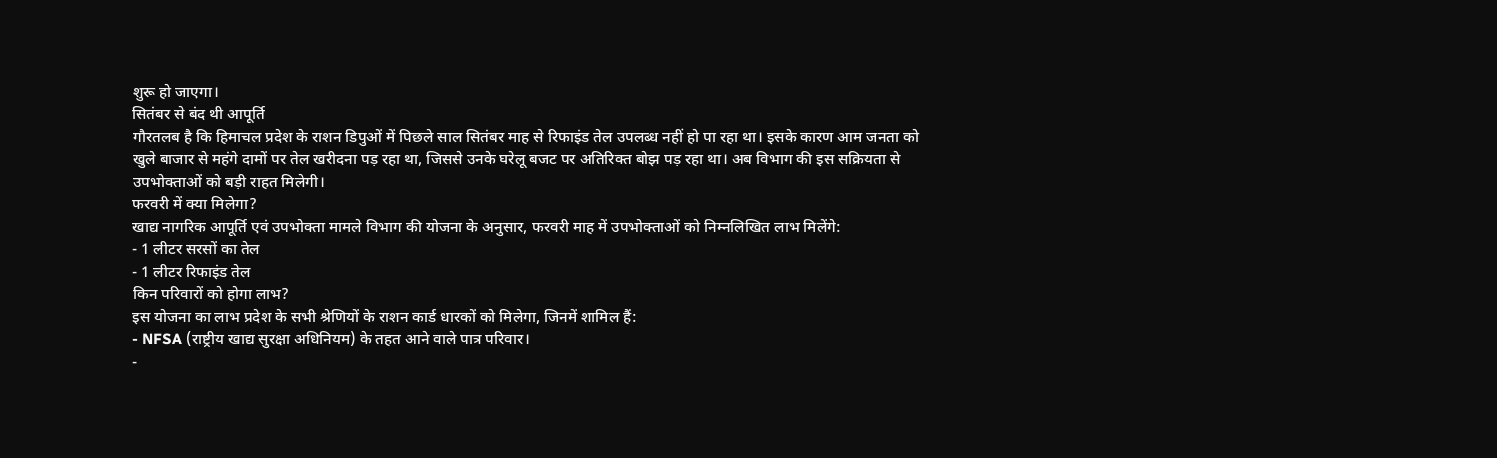शुरू हो जाएगा।
सितंबर से बंद थी आपूर्ति
गौरतलब है कि हिमाचल प्रदेश के राशन डिपुओं में पिछले साल सितंबर माह से रिफाइंड तेल उपलब्ध नहीं हो पा रहा था। इसके कारण आम जनता को खुले बाजार से महंगे दामों पर तेल खरीदना पड़ रहा था, जिससे उनके घरेलू बजट पर अतिरिक्त बोझ पड़ रहा था। अब विभाग की इस सक्रियता से उपभोक्ताओं को बड़ी राहत मिलेगी।
फरवरी में क्या मिलेगा?
खाद्य नागरिक आपूर्ति एवं उपभोक्ता मामले विभाग की योजना के अनुसार, फरवरी माह में उपभोक्ताओं को निम्नलिखित लाभ मिलेंगे:
- 1 लीटर सरसों का तेल
- 1 लीटर रिफाइंड तेल
किन परिवारों को होगा लाभ?
इस योजना का लाभ प्रदेश के सभी श्रेणियों के राशन कार्ड धारकों को मिलेगा, जिनमें शामिल हैं:
- NFSA (राष्ट्रीय खाद्य सुरक्षा अधिनियम) के तहत आने वाले पात्र परिवार।
-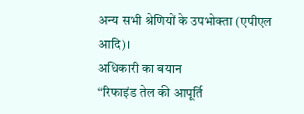अन्य सभी श्रेणियों के उपभोक्ता (एपीएल आदि)।
अधिकारी का बयान
“रिफाइंड तेल की आपूर्ति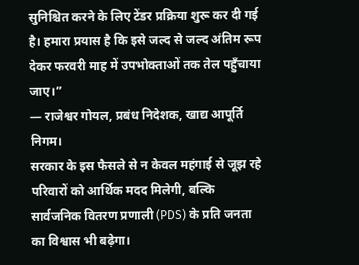सुनिश्चित करने के लिए टेंडर प्रक्रिया शुरू कर दी गई है। हमारा प्रयास है कि इसे जल्द से जल्द अंतिम रूप देकर फरवरी माह में उपभोक्ताओं तक तेल पहुँचाया जाए।”
— राजेश्वर गोयल, प्रबंध निदेशक, खाद्य आपूर्ति निगम।
सरकार के इस फैसले से न केवल महंगाई से जूझ रहे परिवारों को आर्थिक मदद मिलेगी, बल्कि सार्वजनिक वितरण प्रणाली (PDS) के प्रति जनता का विश्वास भी बढ़ेगा।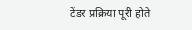टेंडर प्रक्रिया पूरी होते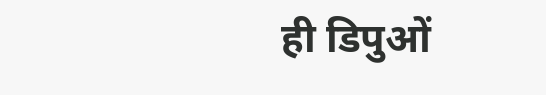ही डिपुओं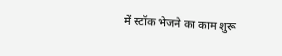में स्टॉक भेजने का काम शुरू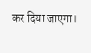कर दिया जाएगा।